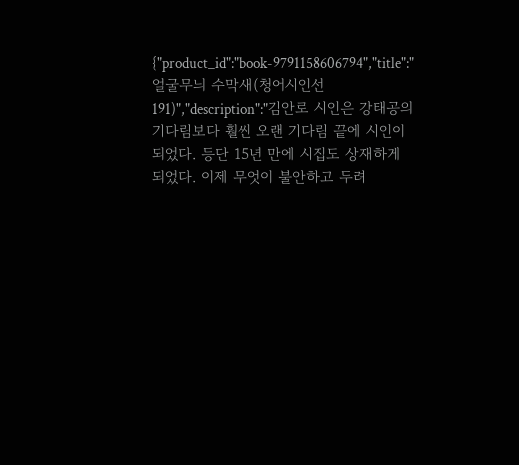{"product_id":"book-9791158606794","title":"얼굴무늬 수막새(청어시인선 191)","description":"김안로 시인은 강태공의 기다림보다 훨씬 오랜 기다림 끝에 시인이 되었다. 등단 15년 만에 시집도 상재하게 되었다. 이제 무엇이 불안하고 두려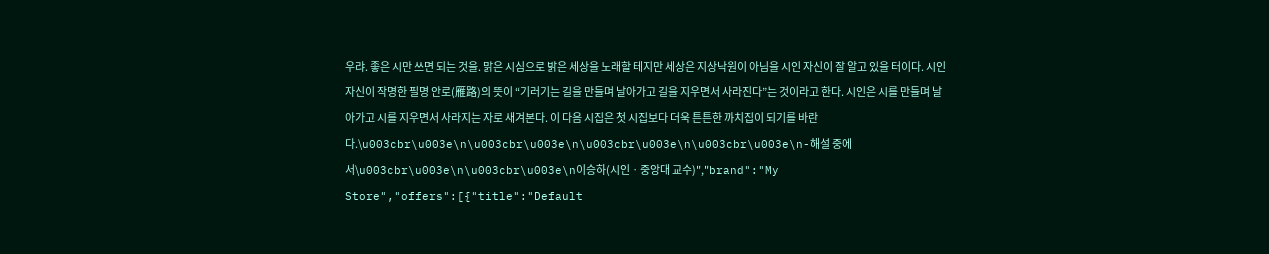우랴. 좋은 시만 쓰면 되는 것을. 맑은 시심으로 밝은 세상을 노래할 테지만 세상은 지상낙원이 아님을 시인 자신이 잘 알고 있을 터이다. 시인 자신이 작명한 필명 안로(雁路)의 뜻이 “기러기는 길을 만들며 날아가고 길을 지우면서 사라진다”는 것이라고 한다. 시인은 시를 만들며 날아가고 시를 지우면서 사라지는 자로 새겨본다. 이 다음 시집은 첫 시집보다 더욱 튼튼한 까치집이 되기를 바란다.\u003cbr\u003e\n\u003cbr\u003e\n\u003cbr\u003e\n\u003cbr\u003e\n-해설 중에서\u003cbr\u003e\n\u003cbr\u003e\n이승하(시인ㆍ중앙대 교수)","brand":"My Store","offers":[{"title":"Default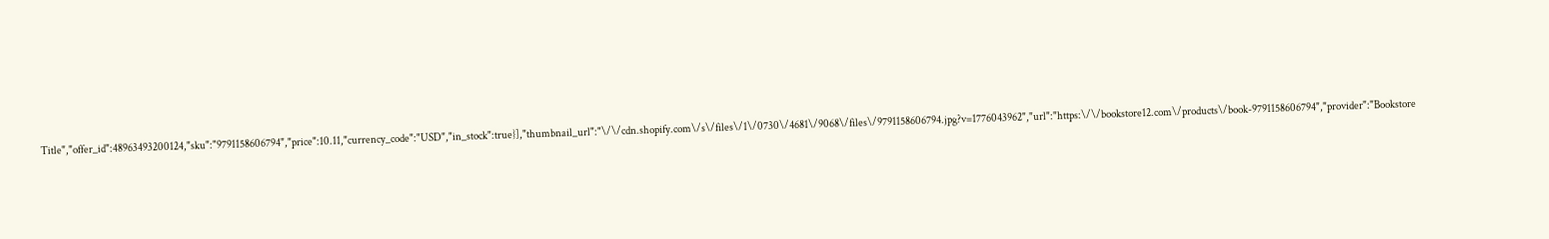Title","offer_id":48963493200124,"sku":"9791158606794","price":10.11,"currency_code":"USD","in_stock":true}],"thumbnail_url":"\/\/cdn.shopify.com\/s\/files\/1\/0730\/4681\/9068\/files\/9791158606794.jpg?v=1776043962","url":"https:\/\/bookstore12.com\/products\/book-9791158606794","provider":"Bookstore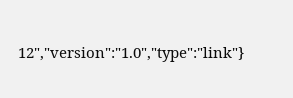12","version":"1.0","type":"link"}